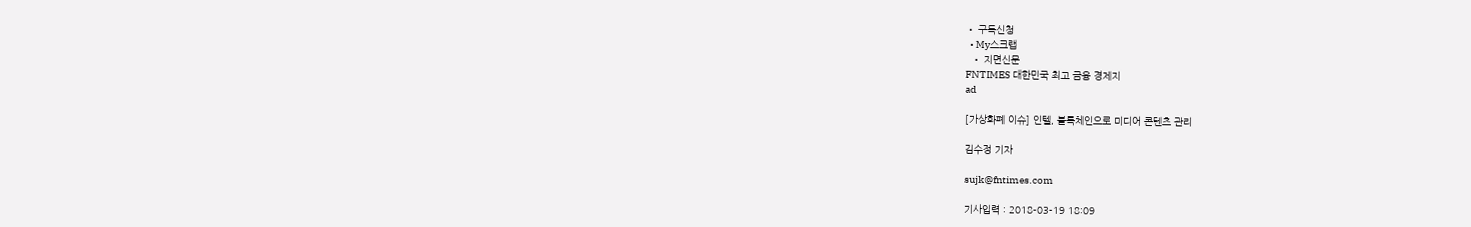• 구독신청
  • My스크랩
  • 지면신문
FNTIMES 대한민국 최고 금융 경제지
ad

[가상화폐 이슈] 인텔, 블록체인으로 미디어 콘텐츠 관리

김수정 기자

sujk@fntimes.com

기사입력 : 2018-03-19 18:09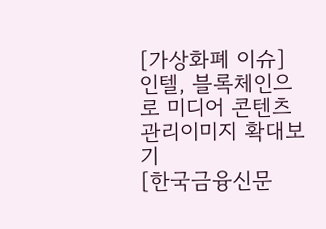[가상화폐 이슈] 인텔, 블록체인으로 미디어 콘텐츠 관리이미지 확대보기
[한국금융신문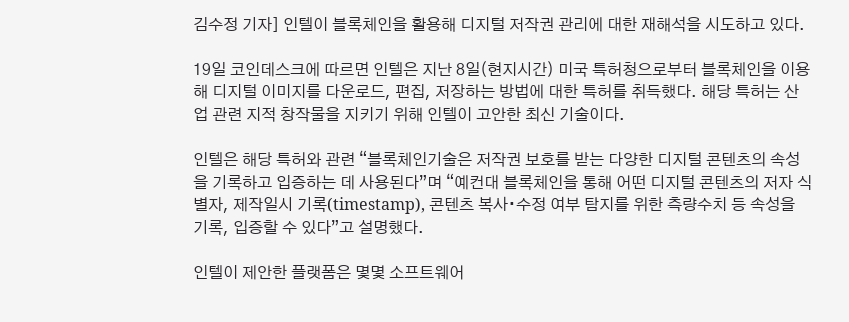김수정 기자] 인텔이 블록체인을 활용해 디지털 저작권 관리에 대한 재해석을 시도하고 있다.

19일 코인데스크에 따르면 인텔은 지난 8일(현지시간) 미국 특허청으로부터 블록체인을 이용해 디지털 이미지를 다운로드, 편집, 저장하는 방법에 대한 특허를 취득했다. 해당 특허는 산업 관련 지적 창작물을 지키기 위해 인텔이 고안한 최신 기술이다.

인텔은 해당 특허와 관련 “블록체인기술은 저작권 보호를 받는 다양한 디지털 콘텐츠의 속성을 기록하고 입증하는 데 사용된다”며 “예컨대 블록체인을 통해 어떤 디지털 콘텐츠의 저자 식별자, 제작일시 기록(timestamp), 콘텐츠 복사∙수정 여부 탐지를 위한 측량수치 등 속성을 기록, 입증할 수 있다”고 설명했다.

인텔이 제안한 플랫폼은 몇몇 소프트웨어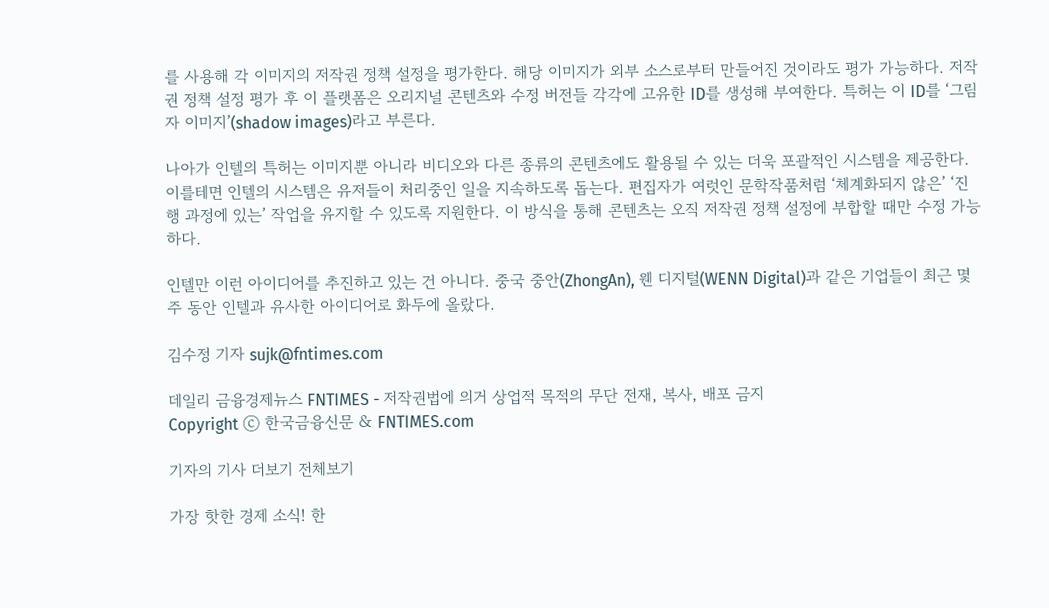를 사용해 각 이미지의 저작권 정책 설정을 평가한다. 해당 이미지가 외부 소스로부터 만들어진 것이라도 평가 가능하다. 저작권 정책 설정 평가 후 이 플랫폼은 오리지널 콘텐츠와 수정 버전들 각각에 고유한 ID를 생성해 부여한다. 특허는 이 ID를 ‘그림자 이미지’(shadow images)라고 부른다.

나아가 인텔의 특허는 이미지뿐 아니라 비디오와 다른 종류의 콘텐츠에도 활용될 수 있는 더욱 포괄적인 시스템을 제공한다. 이를테면 인텔의 시스템은 유저들이 처리중인 일을 지속하도록 돕는다. 편집자가 여럿인 문학작품처럼 ‘체계화되지 않은’ ‘진행 과정에 있는’ 작업을 유지할 수 있도록 지원한다. 이 방식을 통해 콘텐츠는 오직 저작권 정책 설정에 부합할 때만 수정 가능하다.

인텔만 이런 아이디어를 추진하고 있는 건 아니다. 중국 중안(ZhongAn), 웬 디지털(WENN Digital)과 같은 기업들이 최근 몇 주 동안 인텔과 유사한 아이디어로 화두에 올랐다.

김수정 기자 sujk@fntimes.com

데일리 금융경제뉴스 FNTIMES - 저작권법에 의거 상업적 목적의 무단 전재, 복사, 배포 금지
Copyright ⓒ 한국금융신문 & FNTIMES.com

기자의 기사 더보기 전체보기

가장 핫한 경제 소식! 한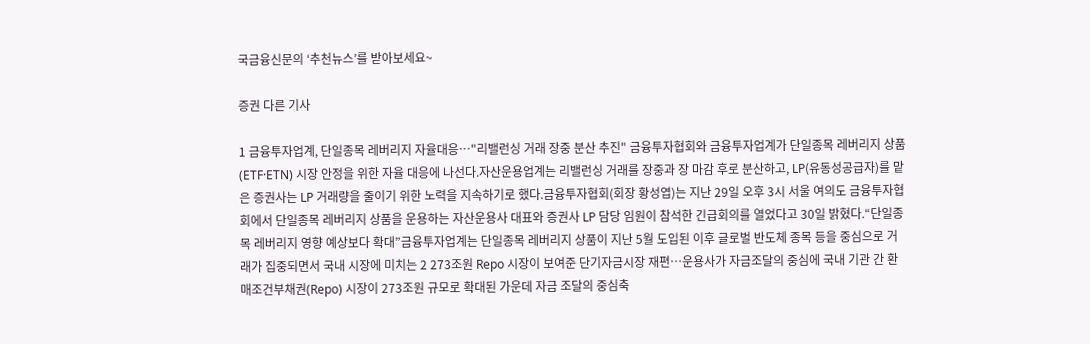국금융신문의 ‘추천뉴스’를 받아보세요~

증권 다른 기사

1 금융투자업계, 단일종목 레버리지 자율대응…"리밸런싱 거래 장중 분산 추진" 금융투자협회와 금융투자업계가 단일종목 레버리지 상품(ETF·ETN) 시장 안정을 위한 자율 대응에 나선다.자산운용업계는 리밸런싱 거래를 장중과 장 마감 후로 분산하고, LP(유동성공급자)를 맡은 증권사는 LP 거래량을 줄이기 위한 노력을 지속하기로 했다.금융투자협회(회장 황성엽)는 지난 29일 오후 3시 서울 여의도 금융투자협회에서 단일종목 레버리지 상품을 운용하는 자산운용사 대표와 증권사 LP 담당 임원이 참석한 긴급회의를 열었다고 30일 밝혔다.“단일종목 레버리지 영향 예상보다 확대”금융투자업계는 단일종목 레버리지 상품이 지난 5월 도입된 이후 글로벌 반도체 종목 등을 중심으로 거래가 집중되면서 국내 시장에 미치는 2 273조원 Repo 시장이 보여준 단기자금시장 재편…운용사가 자금조달의 중심에 국내 기관 간 환매조건부채권(Repo) 시장이 273조원 규모로 확대된 가운데 자금 조달의 중심축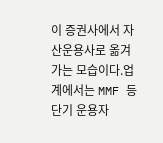이 증권사에서 자산운용사로 옮겨가는 모습이다.업계에서는 MMF 등 단기 운용자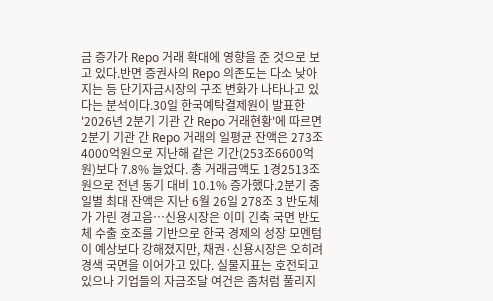금 증가가 Repo 거래 확대에 영향을 준 것으로 보고 있다.반면 증권사의 Repo 의존도는 다소 낮아지는 등 단기자금시장의 구조 변화가 나타나고 있다는 분석이다.30일 한국예탁결제원이 발표한 '2026년 2분기 기관 간 Repo 거래현황'에 따르면 2분기 기관 간 Repo 거래의 일평균 잔액은 273조4000억원으로 지난해 같은 기간(253조6600억원)보다 7.8% 늘었다. 총 거래금액도 1경2513조원으로 전년 동기 대비 10.1% 증가했다.2분기 중 일별 최대 잔액은 지난 6월 26일 278조 3 반도체가 가린 경고음…신용시장은 이미 긴축 국면 반도체 수출 호조를 기반으로 한국 경제의 성장 모멘텀이 예상보다 강해졌지만, 채권·신용시장은 오히려 경색 국면을 이어가고 있다. 실물지표는 호전되고 있으나 기업들의 자금조달 여건은 좀처럼 풀리지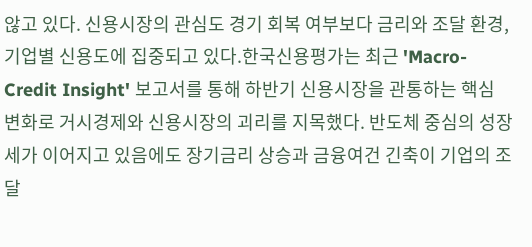않고 있다. 신용시장의 관심도 경기 회복 여부보다 금리와 조달 환경, 기업별 신용도에 집중되고 있다.한국신용평가는 최근 'Macro-Credit Insight' 보고서를 통해 하반기 신용시장을 관통하는 핵심 변화로 거시경제와 신용시장의 괴리를 지목했다. 반도체 중심의 성장세가 이어지고 있음에도 장기금리 상승과 금융여건 긴축이 기업의 조달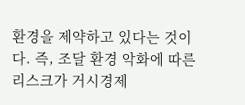환경을 제약하고 있다는 것이다. 즉, 조달 환경 악화에 따른 리스크가 거시경제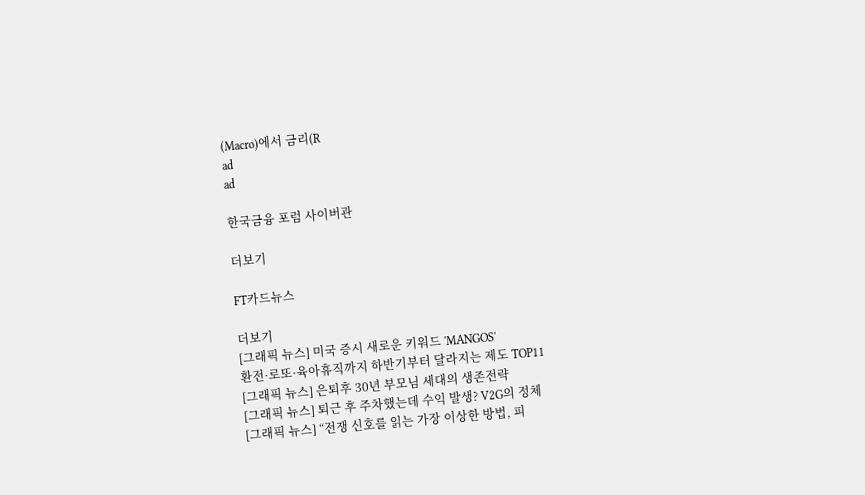(Macro)에서 금리(R
ad
ad

한국금융 포럼 사이버관

더보기

FT카드뉴스

더보기
[그래픽 뉴스] 미국 증시 새로운 키워드 'MANGOS'
환전·로또·육아휴직까지 하반기부터 달라지는 제도 TOP11
[그래픽 뉴스] 은퇴후 30년 부모님 세대의 생존전략
[그래픽 뉴스] 퇴근 후 주차했는데 수익 발생? V2G의 정체
[그래픽 뉴스] “전쟁 신호를 읽는 가장 이상한 방법, 피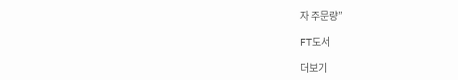자 주문량”

FT도서

더보기